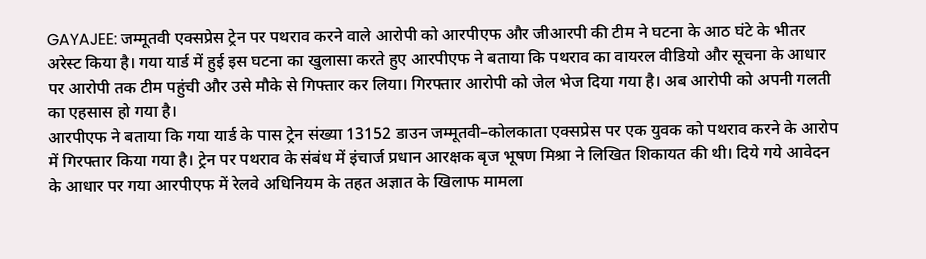GAYAJEE: जम्मूतवी एक्सप्रेस ट्रेन पर पथराव करने वाले आरोपी को आरपीएफ और जीआरपी की टीम ने घटना के आठ घंटे के भीतर अरेस्ट किया है। गया यार्ड में हुई इस घटना का खुलासा करते हुए आरपीएफ ने बताया कि पथराव का वायरल वीडियो और सूचना के आधार पर आरोपी तक टीम पहुंची और उसे मौके से गिफ्तार कर लिया। गिरफ्तार आरोपी को जेल भेज दिया गया है। अब आरोपी को अपनी गलती का एहसास हो गया है।
आरपीएफ ने बताया कि गया यार्ड के पास ट्रेन संख्या 13152 डाउन जम्मूतवी–कोलकाता एक्सप्रेस पर एक युवक को पथराव करने के आरोप में गिरफ्तार किया गया है। ट्रेन पर पथराव के संबंध में इंचार्ज प्रधान आरक्षक बृज भूषण मिश्रा ने लिखित शिकायत की थी। दिये गये आवेदन के आधार पर गया आरपीएफ में रेलवे अधिनियम के तहत अज्ञात के खिलाफ मामला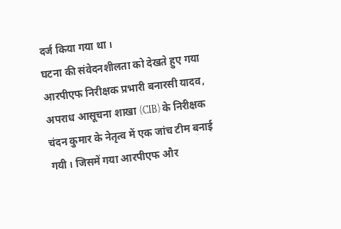दर्ज किया गया था।
घटना की संवेदनशीलता को देखते हुए गया आरपीएफ निरीक्षक प्रभारी बनारसी यादव, अपराध आसूचना शाखा (CIB) के निरीक्षक चंदन कुमार के नेतृत्व में एक जांच टीम बनाई गयी। जिसमें गया आरपीएफ और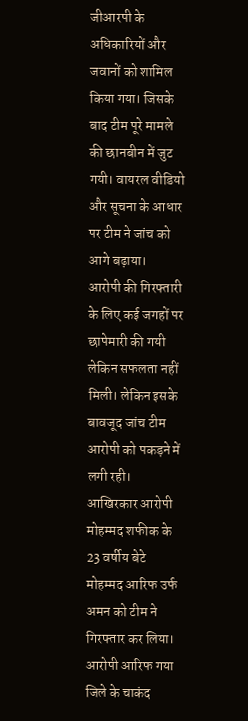जीआरपी के अधिकारियों और जवानों को शामिल किया गया। जिसके बाद टीम पूरे मामले की छानबीन में जुट गयी। वायरल वीडियो और सूचना के आधार पर टीम ने जांच को आगे बढ़ाया।
आरोपी की गिरफ्तारी के लिए कई जगहों पर छापेमारी की गयी लेकिन सफलता नहीं मिली। लेकिन इसके बावजूद जांच टीम आरोपी को पकड़ने में लगी रही। आखिरकार आरोपी मोहम्मद शफीक के 23 वर्षीय बेटे मोहम्मद आरिफ उर्फ अमन को टीम ने गिरफ्तार कर लिया। आरोपी आरिफ गया जिले के चाकंद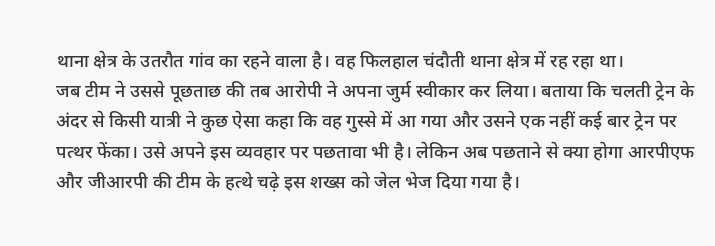थाना क्षेत्र के उतरौत गांव का रहने वाला है। वह फिलहाल चंदौती थाना क्षेत्र में रह रहा था।
जब टीम ने उससे पूछताछ की तब आरोपी ने अपना जुर्म स्वीकार कर लिया। बताया कि चलती ट्रेन के अंदर से किसी यात्री ने कुछ ऐसा कहा कि वह गुस्से में आ गया और उसने एक नहीं कई बार ट्रेन पर पत्थर फेंका। उसे अपने इस व्यवहार पर पछतावा भी है। लेकिन अब पछताने से क्या होगा आरपीएफ और जीआरपी की टीम के हत्थे चढ़े इस शख्स को जेल भेज दिया गया है।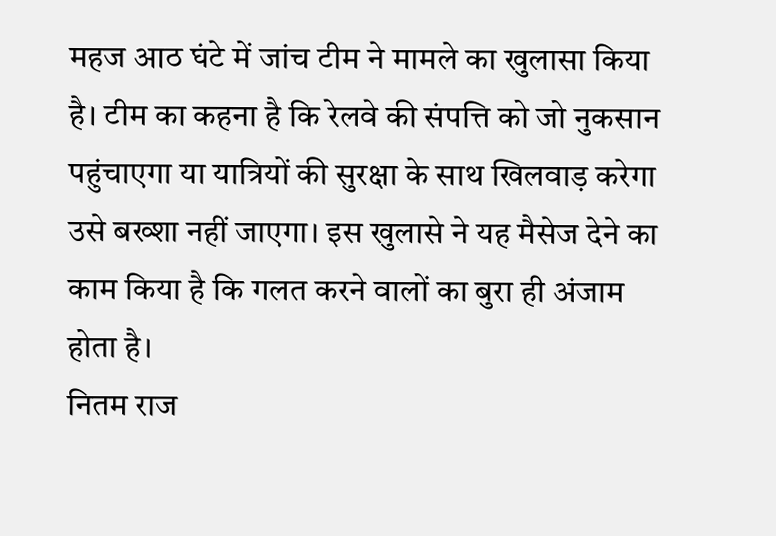महज आठ घंटे में जांच टीम ने मामले का खुलासा किया है। टीम का कहना है कि रेलवे की संपत्ति को जो नुकसान पहुंचाएगा या यात्रियों की सुरक्षा के साथ खिलवाड़ करेगा उसे बख्शा नहीं जाएगा। इस खुलासे ने यह मैसेज देने का काम किया है कि गलत करने वालों का बुरा ही अंजाम होता है।
नितम राज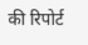की रिपोर्ट